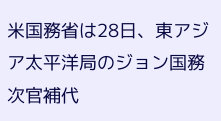米国務省は28日、東アジア太平洋局のジョン国務次官補代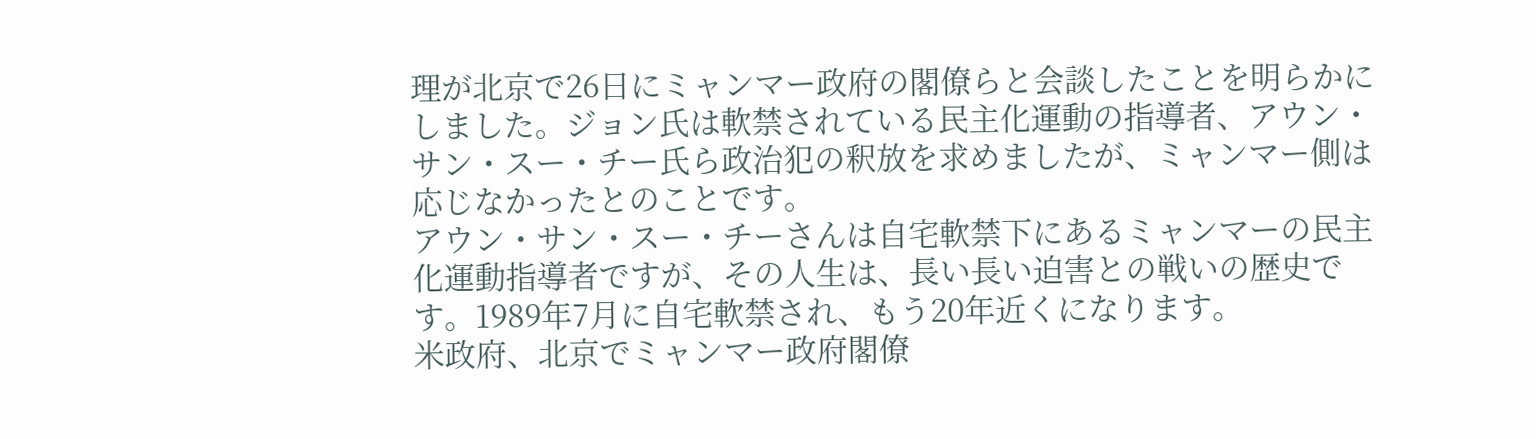理が北京で26日にミャンマー政府の閣僚らと会談したことを明らかにしました。ジョン氏は軟禁されている民主化運動の指導者、アウン・サン・スー・チー氏ら政治犯の釈放を求めましたが、ミャンマー側は応じなかったとのことです。
アウン・サン・スー・チーさんは自宅軟禁下にあるミャンマーの民主化運動指導者ですが、その人生は、長い長い迫害との戦いの歴史です。1989年7月に自宅軟禁され、もう20年近くになります。
米政府、北京でミャンマー政府閣僚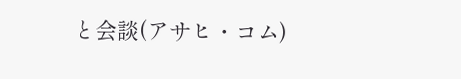と会談(アサヒ・コム)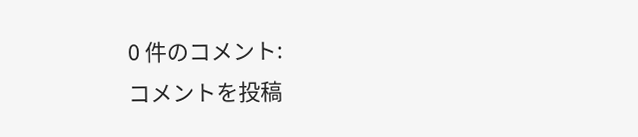0 件のコメント:
コメントを投稿